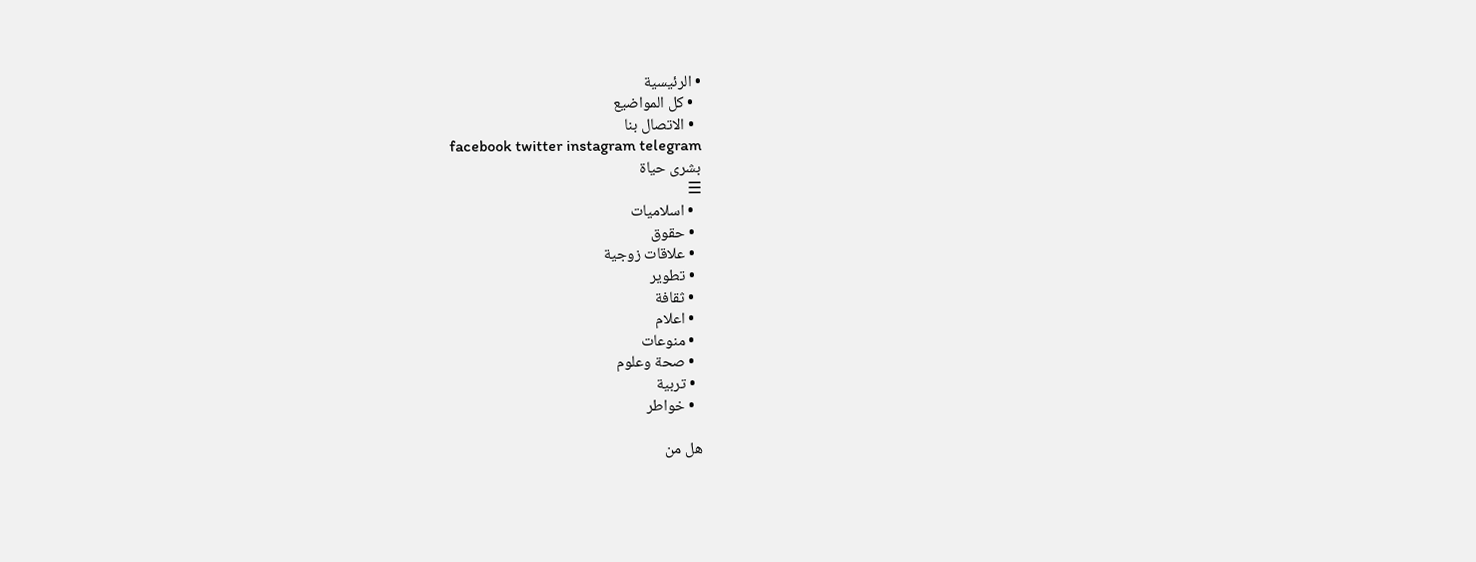• الرئيسية
  • كل المواضيع
  • الاتصال بنا
facebook twitter instagram telegram
بشرى حياة
☰
  • اسلاميات
  • حقوق
  • علاقات زوجية
  • تطوير
  • ثقافة
  • اعلام
  • منوعات
  • صحة وعلوم
  • تربية
  • خواطر

هل من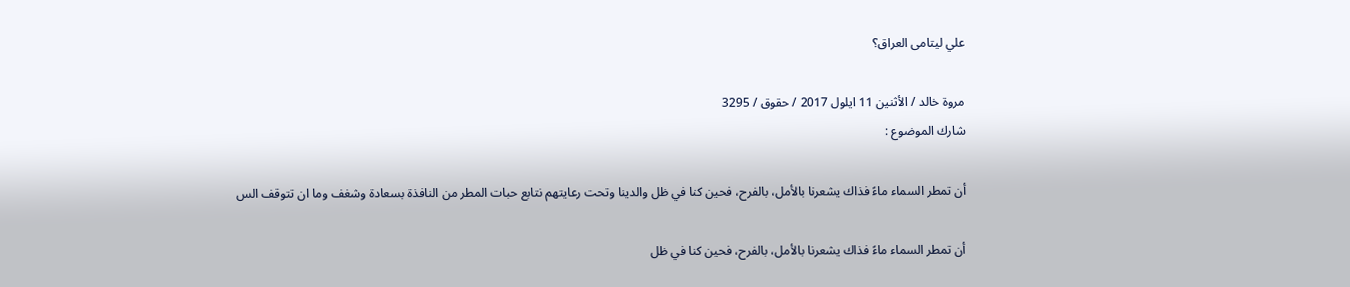علي ليتامى العراق؟

مروة خالد / الأثنين 11 ايلول 2017 / حقوق / 3295
شارك الموضوع :

أن تمطر السماء ماءً فذاك يشعرنا بالأمل، بالفرح، فحين كنا في ظل والدينا وتحت رعايتهم نتابع حبات المطر من النافذة بسعادة وشغف وما ان تتوقف الس

أن تمطر السماء ماءً فذاك يشعرنا بالأمل، بالفرح، فحين كنا في ظل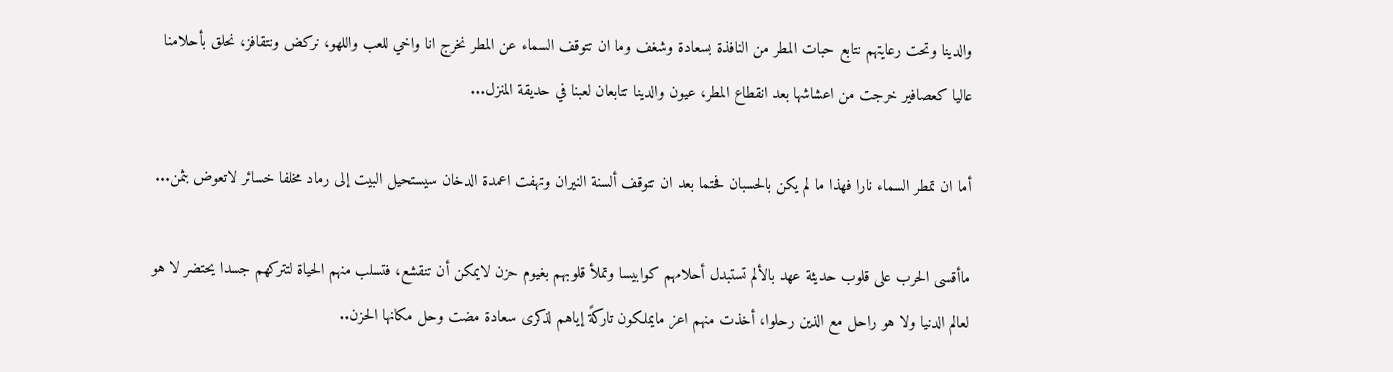والدينا وتحت رعايتهم نتابع حبات المطر من النافذة بسعادة وشغف وما ان تتوقف السماء عن المطر نخرج انا واخي للعب واللهو، نركض ونتقافز، نحلق بأحلامنا عاليا كعصافير خرجت من اعشاشها بعد انقطاع المطر، عيون والدينا تتابعان لعبنا في حديقة المنزل...

أما ان تمطر السماء نارا فهذا ما لم يكن بالحسبان فحتما بعد ان تتوقف ألسنة النيران وتهفت اعمدة الدخان سيستحيل البيت إلى رماد مخلفا خسائر لاتعوض بثمن...

ماأقسى الحرب على قلوب حديثة عهد بالألم تستبدل أحلامهم كوابيسا وتملأ قلوبهم بغيوم حزن لايمكن أن تنقشع، فتسلب منهم الحياة لتتركهم جسدا يحتضر لا هو لعالم الدنيا ولا هو راحل مع الذين رحلوا، أخذت منهم اعز مايملكون تاركةً إياهم لذكرى سعادة مضت وحل مكانها الحزن..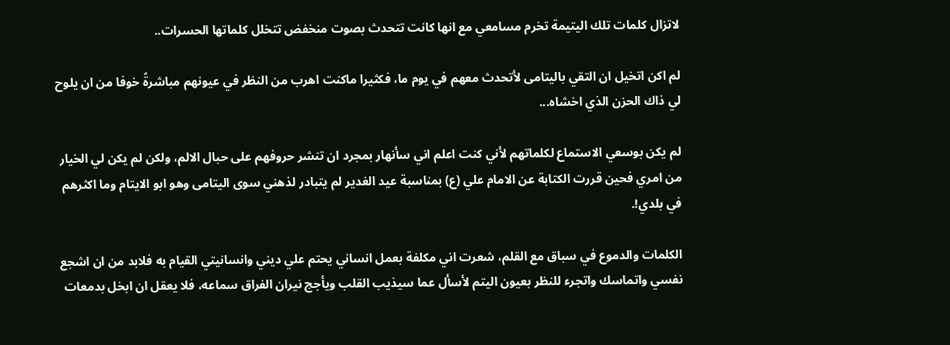لاتزال كلمات تلك اليتيمة تخرم مسامعي مع انها كانت تتحدث بصوت منخفض تتخلل كلماتها الحسرات..

لم اكن اتخيل ان التقي باليتامى لأتحدث معهم في يوم ما، فكثيرا ماكنت اهرب من النظر في عيونهم مباشرةً خوفا من ان يلوح لي ذاك الحزن الذي اخشاه...

لم يكن بوسعي الاستماع لكلماتهم لأني كنت اعلم اني سأنهار بمجرد ان تنشر حروفهم على حبال الالم، ولكن لم يكن لي الخيار من امري فحين قررت الكتابة عن الامام علي (ع) بمناسبة عيد الغدير لم يتبادر لذهني سوى اليتامى وهو ابو الايتام وما اكثرهم في بلدي!.

الكلمات والدموع في سباق مع القلم، شعرت اني مكلفة بعمل انساني يحتم علي ديني وانسانيتي القيام به فلابد من ان اشجع نفسي واتماسك واتجرء للنظر بعيون اليتم لأسأل عما سيذيب القلب ويأجج نيران الفراق سماعه، فلا يعقل ان ابخل بدمعات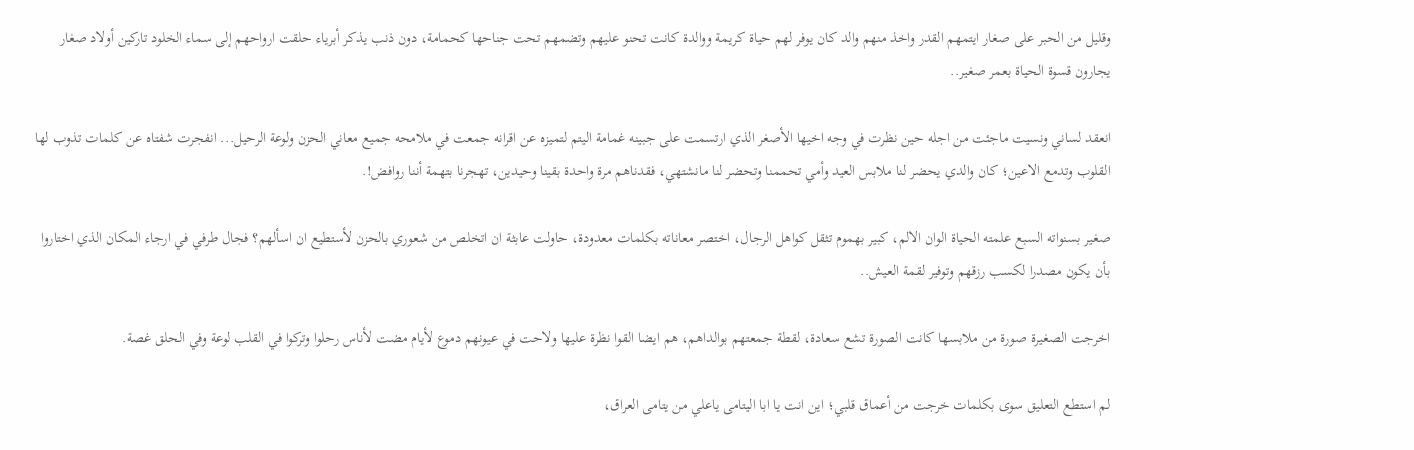وقليل من الحبر على صغار ايتمهم القدر واخذ منهم والد كان يوفر لهم حياة كريمة ووالدة كانت تحنو عليهم وتضمهم تحت جناحها كحمامة، دون ذنب يذكر أبرياء حلقت ارواحهم إلى سماء الخلود تاركين أولاد صغار يجارون قسوة الحياة بعمر صغير..

انعقد لساني ونسيت ماجئت من اجله حين نظرت في وجه اخيها الأصغر الذي ارتسمت على جبينه غمامة اليتم لتميزه عن اقرانه جمعت في ملامحه جميع معاني الحزن ولوعة الرحيل... انفجرت شفتاه عن كلمات تذوب لها القلوب وتدمع الاعين؛ كان والدي يحضر لنا ملابس العيد وأمي تحممنا وتحضر لنا مانشتهي، فقدناهم مرة واحدة بقينا وحيدين، تهجرنا بتهمة أننا روافض!.

صغير بسنواته السبع علمته الحياة الوان الالم، كبير بهموم تثقل كواهل الرجال، اختصر معاناته بكلمات معدودة، حاولت عابثة ان اتخلص من شعوري بالحزن لأستطيع ان اسألهم؟ فجال طرفي في ارجاء المكان الذي اختاروا بأن يكون مصدرا لكسب رزقهم وتوفير لقمة العيش..

اخرجت الصغيرة صورة من ملابسها كانت الصورة تشع سعادة، لقطة جمعتهم بوالداهم، هم ايضا القوا نظرة عليها ولاحت في عيونهم دموع لأيام مضت لأناس رحلوا وتركوا في القلب لوعة وفي الحلق غصة.

لم استطع التعليق سوى بكلمات خرجت من أعماق قلبي؛ اين انت يا ابا اليتامى ياعلي من يتامى العراق،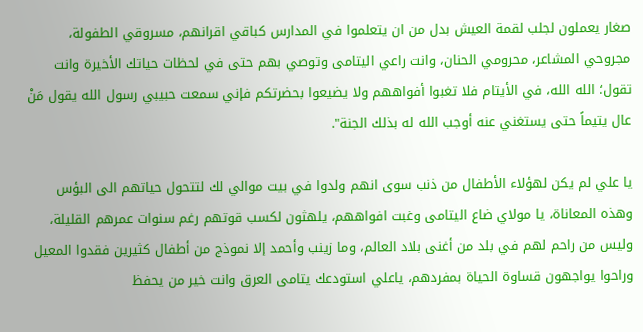صغار يعملون لجلب لقمة العيش بدل من ان يتعلموا في المدارس كباقي اقرانهم، مسروقي الطفولة، مجروحي المشاعر، محرومي الحنان، وانت راعي اليتامى وتوصي بهم حتى في لحظات حياتك الأخيرة وانت تقول؛ الله الله، في الأيتام فلا تغبوا أفواههم ولا يضيعوا بحضرتكم فإني سمعت حبيبي رسول الله يقول مَنْ عال يتيماً حتى يستغني عنه أوجب الله له بذلك الجنة".

يا علي لم يكن لهؤلاء الأطفال من ذنب سوى انهم ولدوا في بيت موالي لك لتتحول حياتهم الى البؤس وهذه المعاناة، يا مولاي ضاع اليتامى وغبت افواههم، يلهثون لكسب قوتهم رغم سنوات عمرهم القليلة، وليس من راحم لهم في بلد من أغنى بلاد العالم، وما زينب وأحمد إلا نموذج من أطفال كثيرين فقدوا المعيل وراحوا يواجهون قساوة الحياة بمفردهم، ياعلي استودعك يتامى العرق وانت خير من يحفظ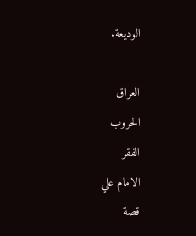الوديعة.

العراق
الحروب
الفقر
الامام علي
قصة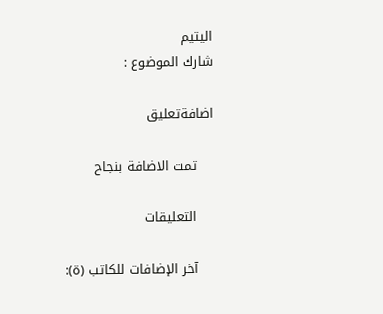اليتيم
شارك الموضوع :

اضافةتعليق

    تمت الاضافة بنجاح

    التعليقات

    آخر الإضافات للكاتب (ة):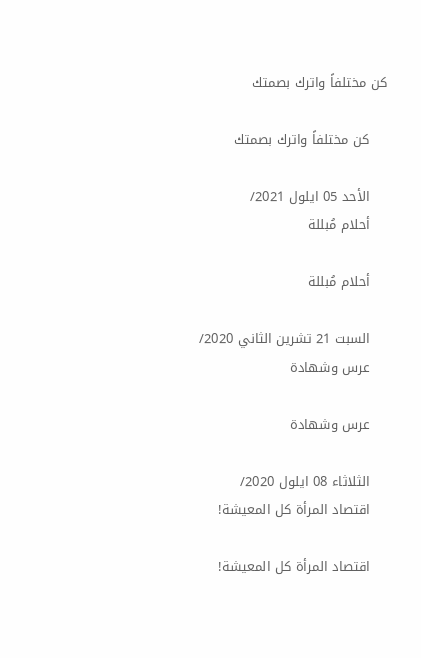كن مختلفاً واترك بصمتك

    كن مختلفاً واترك بصمتك

    الأحد 05 ايلول 2021/
    أحلام مُبللة

    أحلام مُبللة

    السبت 21 تشرين الثاني 2020/
    عرس وشهادة

    عرس وشهادة

    الثلاثاء 08 ايلول 2020/
    اقتصاد المرأة كل المعيشة!

    اقتصاد المرأة كل المعيشة!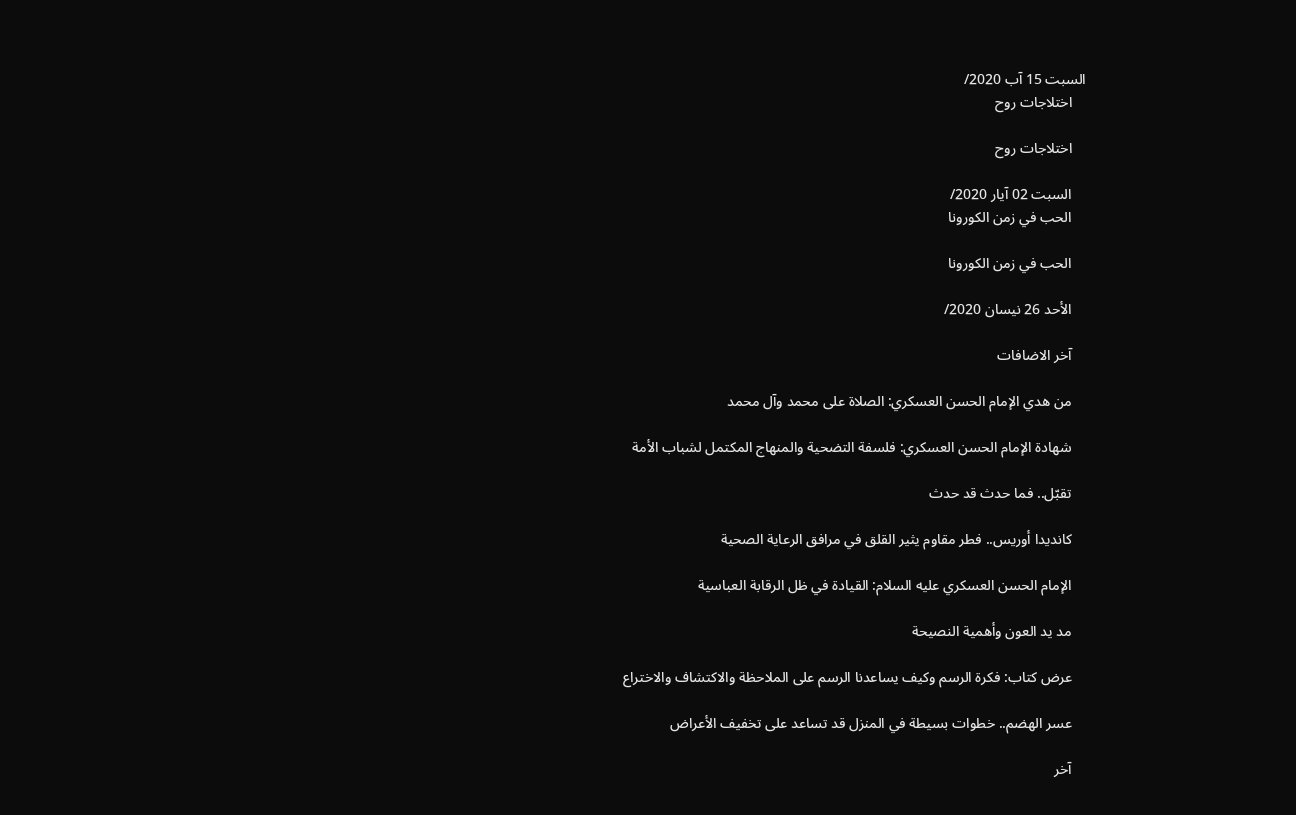السبت 15 آب 2020/
    اختلاجات روح

    اختلاجات روح

    السبت 02 آيار 2020/
    الحب في زمن الكورونا

    الحب في زمن الكورونا

    الأحد 26 نيسان 2020/

    آخر الاضافات

    من هدي الإمام الحسن العسكري: الصلاة على محمد وآل محمد

    شهادة الإمام الحسن العسكري: فلسفة التضحية والمنهاج المكتمل لشباب الأمة

    تقبّل.. فما حدث قد حدث

    كانديدا أوريس.. فطر مقاوم يثير القلق في مرافق الرعاية الصحية

    الإمام الحسن العسكري عليه السلام: القيادة في ظل الرقابة العباسية

    مد يد العون وأهمية النصيحة

    عرض كتاب: فكرة الرسم وكيف يساعدنا الرسم على الملاحظة والاكتشاف والاختراع

    عسر الهضم.. خطوات بسيطة في المنزل قد تساعد على تخفيف الأعراض

    آخر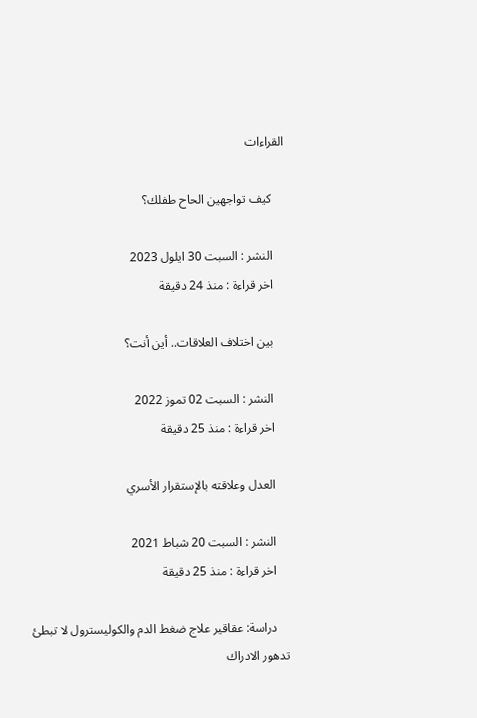القراءات

    كيف تواجهين الحاح طفلك؟

    النشر : السبت 30 ايلول 2023
    اخر قراءة : منذ 24 دقيقة

    بين اختلاف العلاقات.. أين أنت؟

    النشر : السبت 02 تموز 2022
    اخر قراءة : منذ 25 دقيقة

    العدل وعلاقته بالإستقرار الأسري

    النشر : السبت 20 شباط 2021
    اخر قراءة : منذ 25 دقيقة

    دراسة: عقاقير علاج ضغط الدم والكوليسترول لا تبطئ تدهور الادراك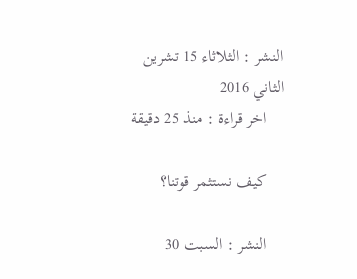النشر : الثلاثاء 15 تشرين الثاني 2016
    اخر قراءة : منذ 25 دقيقة

    كيف نستثمر قوتنا؟

    النشر : السبت 30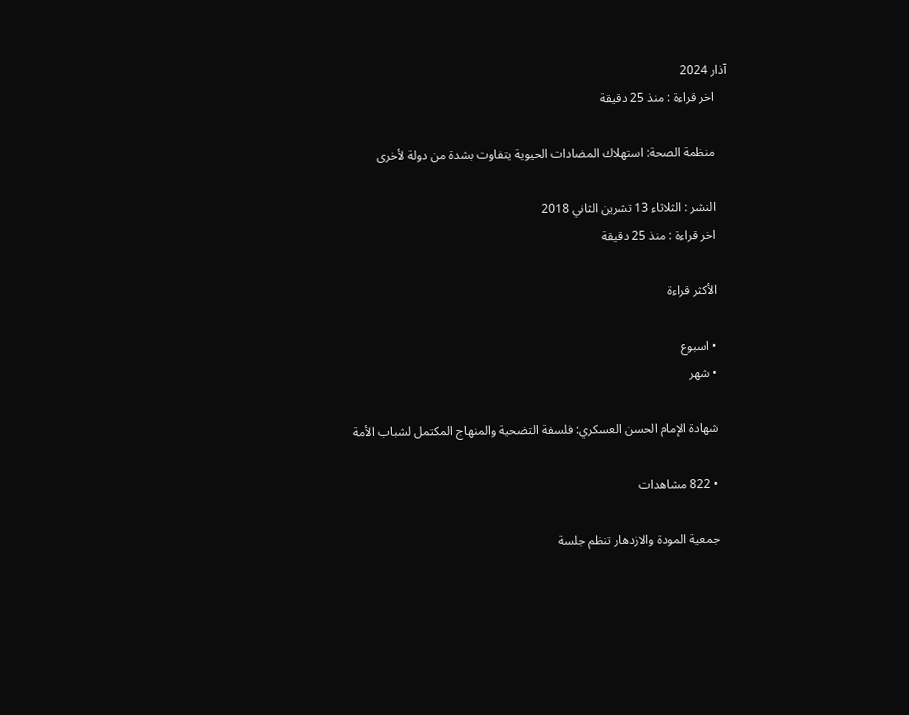آذار 2024
    اخر قراءة : منذ 25 دقيقة

    منظمة الصحة: استهلاك المضادات الحيوية يتفاوت بشدة من دولة لأخرى

    النشر : الثلاثاء 13 تشرين الثاني 2018
    اخر قراءة : منذ 25 دقيقة

    الأكثر قراءة

    • اسبوع
    • شهر

    شهادة الإمام الحسن العسكري: فلسفة التضحية والمنهاج المكتمل لشباب الأمة

    • 822 مشاهدات

    جمعية المودة والازدهار تنظم جلسة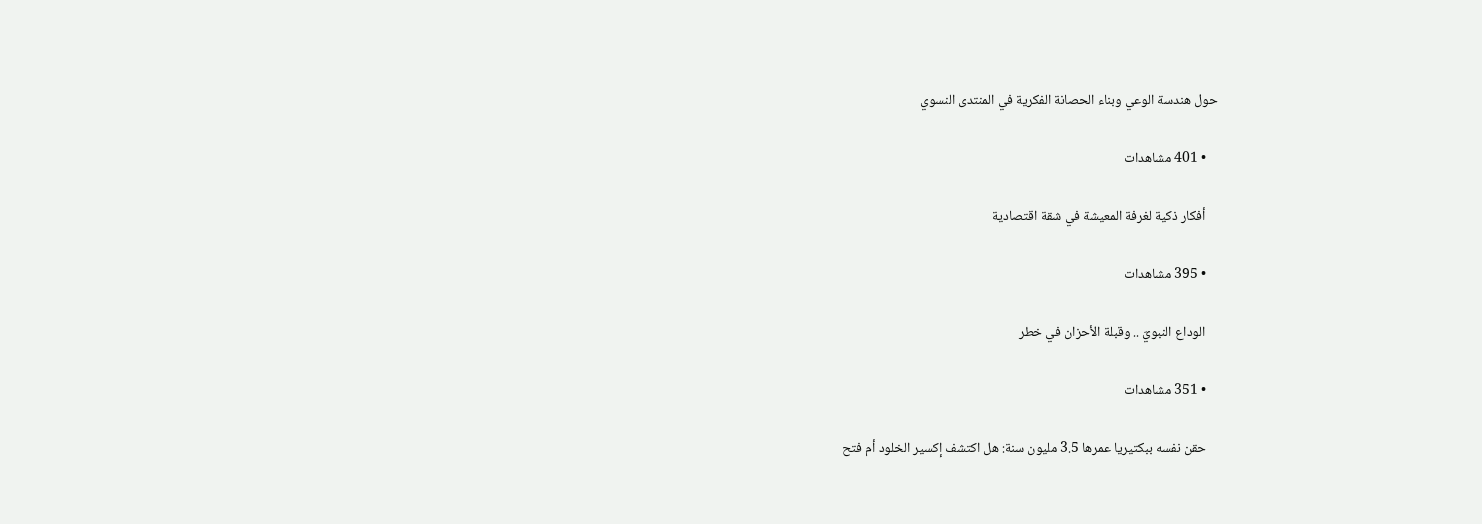حول هندسة الوعي وبناء الحصانة الفكرية في المنتدى النسوي

    • 401 مشاهدات

    أفكار ذكية لغرفة المعيشة في شقة اقتصادية

    • 395 مشاهدات

    الوداع النبويّ .. وقبلة الأحزان في خطر

    • 351 مشاهدات

    حقن نفسه ببكتيريا عمرها 3.5 مليون سنة: هل اكتشف إكسير الخلود أم فتح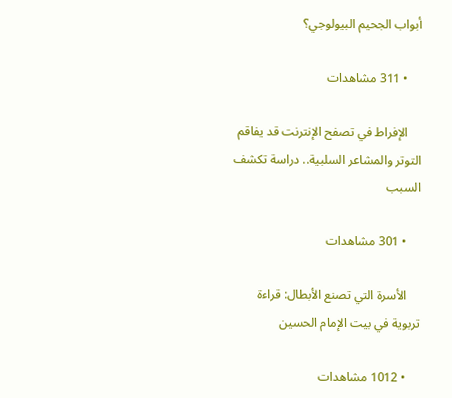أبواب الجحيم البيولوجي؟

    • 311 مشاهدات

    الإفراط في تصفح الإنترنت قد يفاقم التوتر والمشاعر السلبية.. دراسة تكشف السبب

    • 301 مشاهدات

    الأسرة التي تصنع الأبطال: قراءة تربوية في بيت الإمام الحسين

    • 1012 مشاهدات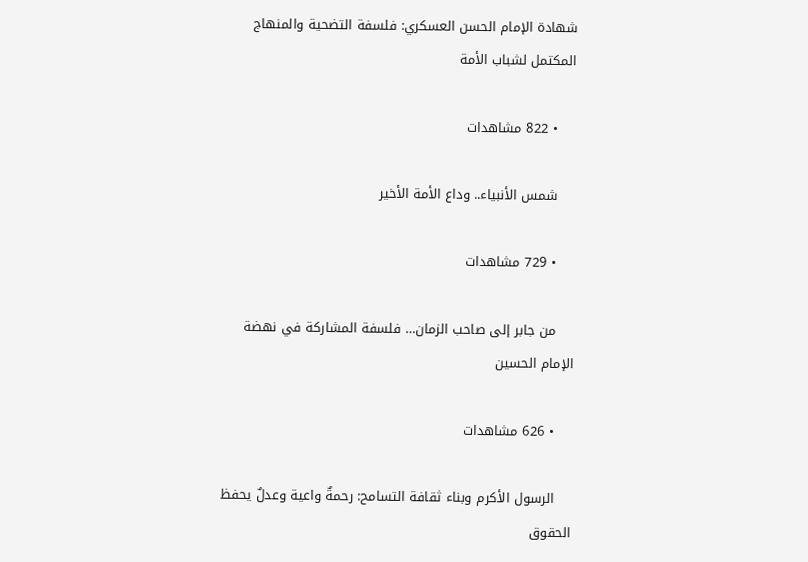شهادة الإمام الحسن العسكري: فلسفة التضحية والمنهاج المكتمل لشباب الأمة

    • 822 مشاهدات

    شمس الأنبياء.. وداع الأمة الأخير

    • 729 مشاهدات

    من جابر إلى صاحب الزمان… فلسفة المشاركة في نهضة الإمام الحسين

    • 626 مشاهدات

    الرسول الأكرم وبناء ثقافة التسامح: رحمةٌ واعية وعدلٌ يحفظ الحقوق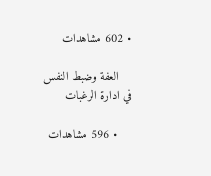• 602 مشاهدات

    العفة وضبط النفس في ادارة الرغبات

    • 596 مشاهدات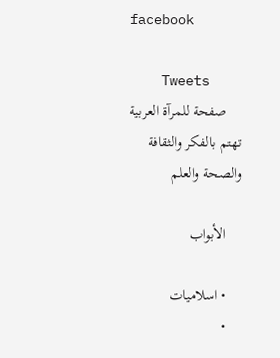facebook

    Tweets
    صفحة للمرآة العربية تهتم بالفكر والثقافة والصحة والعلم

    الأبواب

    • اسلاميات
    •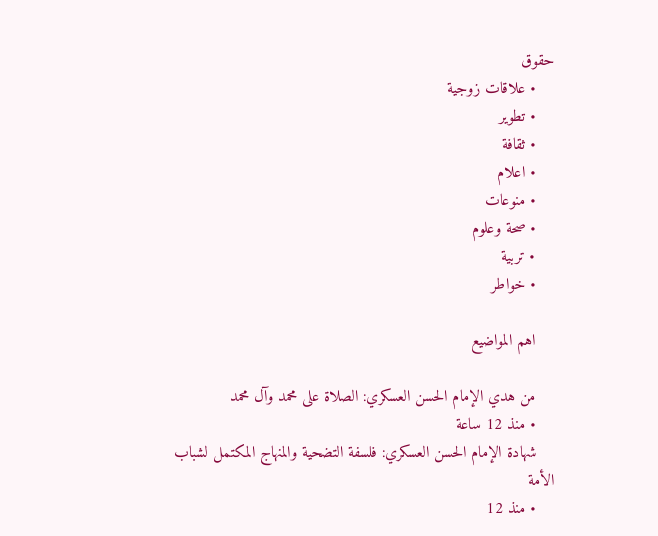حقوق
    • علاقات زوجية
    • تطوير
    • ثقافة
    • اعلام
    • منوعات
    • صحة وعلوم
    • تربية
    • خواطر

    اهم المواضيع

    من هدي الإمام الحسن العسكري: الصلاة على محمد وآل محمد
    • منذ 12 ساعة
    شهادة الإمام الحسن العسكري: فلسفة التضحية والمنهاج المكتمل لشباب الأمة
    • منذ 12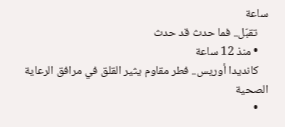ساعة
    تقبّل.. فما حدث قد حدث
    • منذ 12 ساعة
    كانديدا أوريس.. فطر مقاوم يثير القلق في مرافق الرعاية الصحية
    •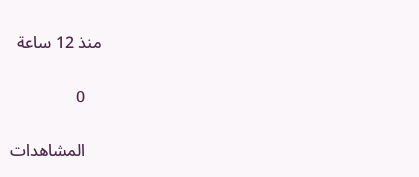منذ 12 ساعة

    0

    المشاهدات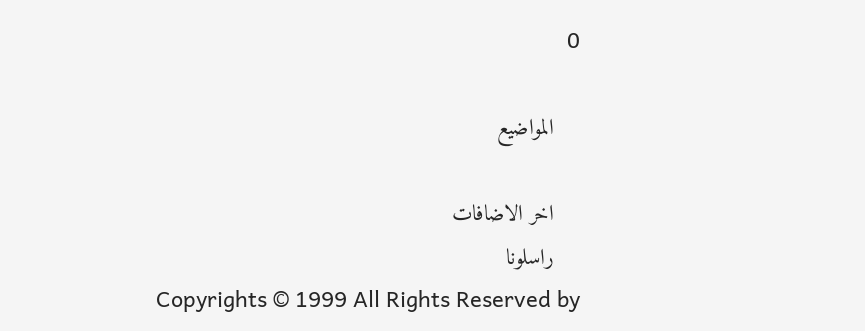0

    المواضيع

    اخر الاضافات
    راسلونا
    Copyrights © 1999 All Rights Reserved by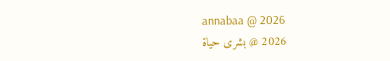annabaa @ 2026
    2026 @ بشرى حياة